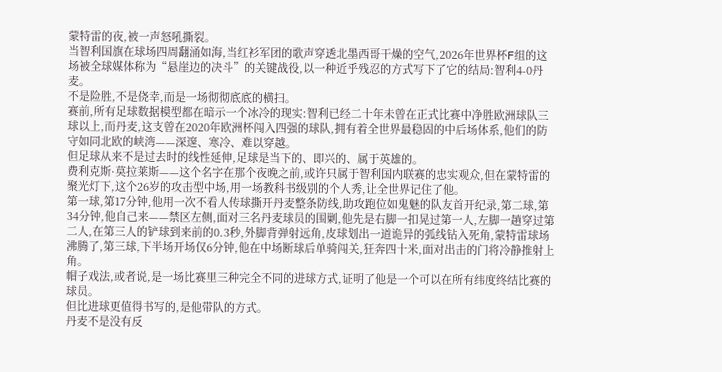蒙特雷的夜,被一声怒吼撕裂。
当智利国旗在球场四周翻涌如海,当红衫军团的歌声穿透北墨西哥干燥的空气,2026年世界杯F组的这场被全球媒体称为“悬崖边的决斗”的关键战役,以一种近乎残忍的方式写下了它的结局:智利4-0丹麦。
不是险胜,不是侥幸,而是一场彻彻底底的横扫。
赛前,所有足球数据模型都在暗示一个冰冷的现实:智利已经二十年未曾在正式比赛中净胜欧洲球队三球以上,而丹麦,这支曾在2020年欧洲杯闯入四强的球队,拥有着全世界最稳固的中后场体系,他们的防守如同北欧的峡湾——深邃、寒冷、难以穿越。
但足球从来不是过去时的线性延伸,足球是当下的、即兴的、属于英雄的。
费利克斯·莫拉莱斯——这个名字在那个夜晚之前,或许只属于智利国内联赛的忠实观众,但在蒙特雷的聚光灯下,这个26岁的攻击型中场,用一场教科书级别的个人秀,让全世界记住了他。
第一球,第17分钟,他用一次不看人传球撕开丹麦整条防线,助攻跑位如鬼魅的队友首开纪录,第二球,第34分钟,他自己来——禁区左侧,面对三名丹麦球员的围剿,他先是右脚一扣晃过第一人,左脚一趟穿过第二人,在第三人的铲球到来前的0.3秒,外脚背弹射远角,皮球划出一道诡异的弧线钻入死角,蒙特雷球场沸腾了,第三球,下半场开场仅6分钟,他在中场断球后单骑闯关,狂奔四十米,面对出击的门将冷静推射上角。
帽子戏法,或者说,是一场比赛里三种完全不同的进球方式,证明了他是一个可以在所有纬度终结比赛的球员。
但比进球更值得书写的,是他带队的方式。
丹麦不是没有反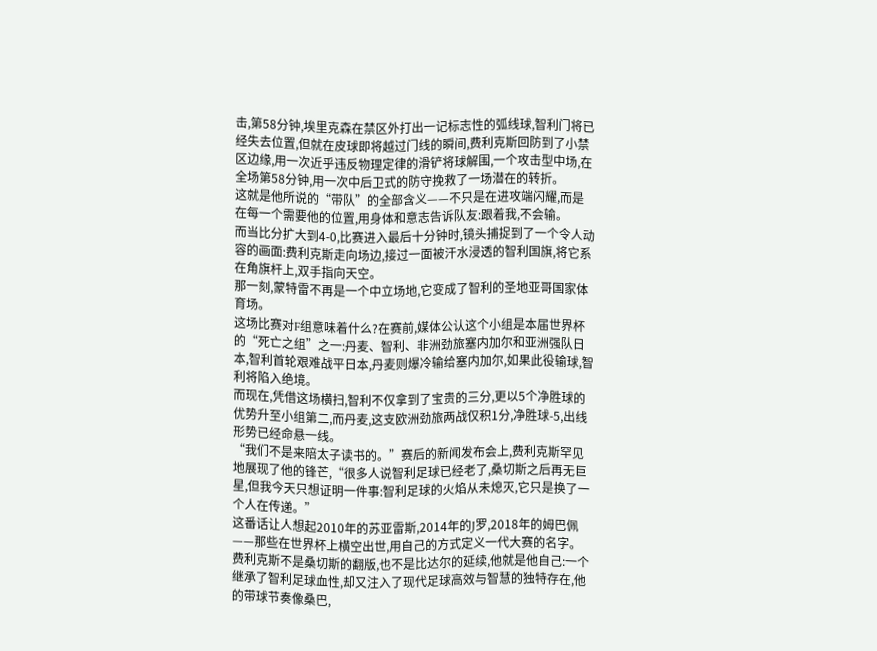击,第58分钟,埃里克森在禁区外打出一记标志性的弧线球,智利门将已经失去位置,但就在皮球即将越过门线的瞬间,费利克斯回防到了小禁区边缘,用一次近乎违反物理定律的滑铲将球解围,一个攻击型中场,在全场第58分钟,用一次中后卫式的防守挽救了一场潜在的转折。
这就是他所说的“带队”的全部含义——不只是在进攻端闪耀,而是在每一个需要他的位置,用身体和意志告诉队友:跟着我,不会输。
而当比分扩大到4-0,比赛进入最后十分钟时,镜头捕捉到了一个令人动容的画面:费利克斯走向场边,接过一面被汗水浸透的智利国旗,将它系在角旗杆上,双手指向天空。
那一刻,蒙特雷不再是一个中立场地,它变成了智利的圣地亚哥国家体育场。
这场比赛对F组意味着什么?在赛前,媒体公认这个小组是本届世界杯的“死亡之组”之一:丹麦、智利、非洲劲旅塞内加尔和亚洲强队日本,智利首轮艰难战平日本,丹麦则爆冷输给塞内加尔,如果此役输球,智利将陷入绝境。
而现在,凭借这场横扫,智利不仅拿到了宝贵的三分,更以5个净胜球的优势升至小组第二,而丹麦,这支欧洲劲旅两战仅积1分,净胜球-5,出线形势已经命悬一线。
“我们不是来陪太子读书的。”赛后的新闻发布会上,费利克斯罕见地展现了他的锋芒,“很多人说智利足球已经老了,桑切斯之后再无巨星,但我今天只想证明一件事:智利足球的火焰从未熄灭,它只是换了一个人在传递。”
这番话让人想起2010年的苏亚雷斯,2014年的J罗,2018年的姆巴佩——那些在世界杯上横空出世,用自己的方式定义一代大赛的名字。
费利克斯不是桑切斯的翻版,也不是比达尔的延续,他就是他自己:一个继承了智利足球血性,却又注入了现代足球高效与智慧的独特存在,他的带球节奏像桑巴,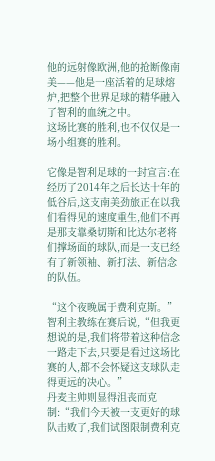他的远射像欧洲,他的抢断像南美——他是一座活着的足球熔炉,把整个世界足球的精华融入了智利的血统之中。
这场比赛的胜利,也不仅仅是一场小组赛的胜利。

它像是智利足球的一封宣言:在经历了2014年之后长达十年的低谷后,这支南美劲旅正在以我们看得见的速度重生,他们不再是那支靠桑切斯和比达尔老将们撑场面的球队,而是一支已经有了新领袖、新打法、新信念的队伍。

“这个夜晚属于费利克斯。”智利主教练在赛后说,“但我更想说的是,我们将带着这种信念一路走下去,只要是看过这场比赛的人,都不会怀疑这支球队走得更远的决心。”
丹麦主帅则显得沮丧而克制:“我们今天被一支更好的球队击败了,我们试图限制费利克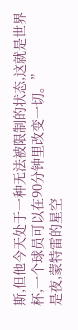斯,但他今天处于一种无法被限制的状态,这就是世界杯,一个球员可以在90分钟里改变一切。”
是夜,蒙特雷的星空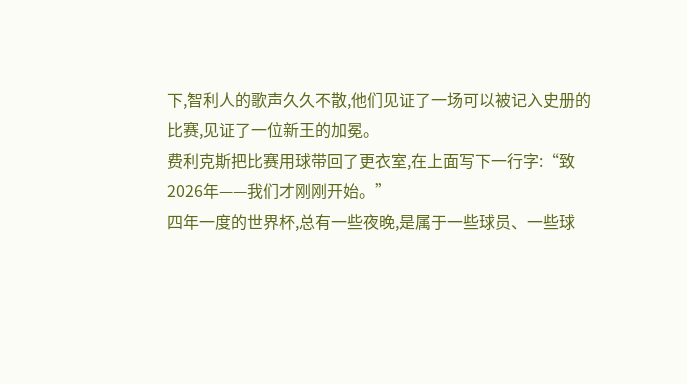下,智利人的歌声久久不散,他们见证了一场可以被记入史册的比赛,见证了一位新王的加冕。
费利克斯把比赛用球带回了更衣室,在上面写下一行字:“致2026年——我们才刚刚开始。”
四年一度的世界杯,总有一些夜晚,是属于一些球员、一些球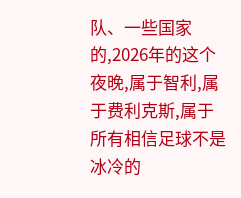队、一些国家的,2026年的这个夜晚,属于智利,属于费利克斯,属于所有相信足球不是冰冷的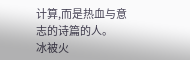计算,而是热血与意志的诗篇的人。
冰被火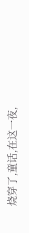烧穿了,童话,在这一夜,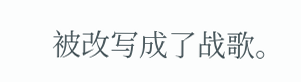被改写成了战歌。